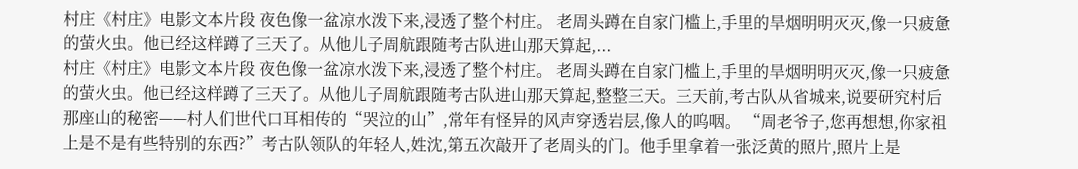村庄《村庄》电影文本片段 夜色像一盆凉水泼下来,浸透了整个村庄。 老周头蹲在自家门槛上,手里的旱烟明明灭灭,像一只疲惫的萤火虫。他已经这样蹲了三天了。从他儿子周航跟随考古队进山那天算起,...
村庄《村庄》电影文本片段 夜色像一盆凉水泼下来,浸透了整个村庄。 老周头蹲在自家门槛上,手里的旱烟明明灭灭,像一只疲惫的萤火虫。他已经这样蹲了三天了。从他儿子周航跟随考古队进山那天算起,整整三天。三天前,考古队从省城来,说要研究村后那座山的秘密——村人们世代口耳相传的“哭泣的山”,常年有怪异的风声穿透岩层,像人的呜咽。 “周老爷子,您再想想,你家祖上是不是有些特别的东西?”考古队领队的年轻人,姓沈,第五次敲开了老周头的门。他手里拿着一张泛黄的照片,照片上是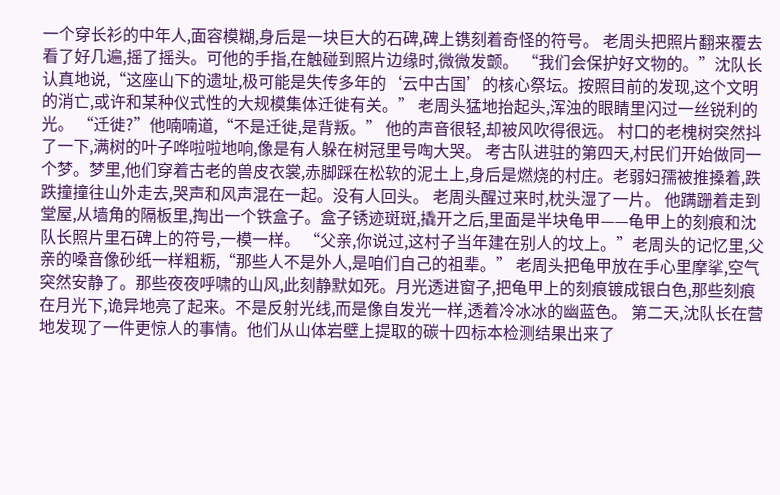一个穿长衫的中年人,面容模糊,身后是一块巨大的石碑,碑上镌刻着奇怪的符号。 老周头把照片翻来覆去看了好几遍,摇了摇头。可他的手指,在触碰到照片边缘时,微微发颤。 “我们会保护好文物的。”沈队长认真地说,“这座山下的遗址,极可能是失传多年的‘云中古国’的核心祭坛。按照目前的发现,这个文明的消亡,或许和某种仪式性的大规模集体迁徙有关。” 老周头猛地抬起头,浑浊的眼睛里闪过一丝锐利的光。 “迁徙?”他喃喃道,“不是迁徙,是背叛。” 他的声音很轻,却被风吹得很远。 村口的老槐树突然抖了一下,满树的叶子哗啦啦地响,像是有人躲在树冠里号啕大哭。 考古队进驻的第四天,村民们开始做同一个梦。梦里,他们穿着古老的兽皮衣裳,赤脚踩在松软的泥土上,身后是燃烧的村庄。老弱妇孺被推搡着,跌跌撞撞往山外走去,哭声和风声混在一起。没有人回头。 老周头醒过来时,枕头湿了一片。 他蹒跚着走到堂屋,从墙角的隔板里,掏出一个铁盒子。盒子锈迹斑斑,撬开之后,里面是半块龟甲——龟甲上的刻痕和沈队长照片里石碑上的符号,一模一样。 “父亲,你说过,这村子当年建在别人的坟上。”老周头的记忆里,父亲的嗓音像砂纸一样粗粝,“那些人不是外人,是咱们自己的祖辈。” 老周头把龟甲放在手心里摩挲,空气突然安静了。那些夜夜呼啸的山风,此刻静默如死。月光透进窗子,把龟甲上的刻痕镀成银白色,那些刻痕在月光下,诡异地亮了起来。不是反射光线,而是像自发光一样,透着冷冰冰的幽蓝色。 第二天,沈队长在营地发现了一件更惊人的事情。他们从山体岩壁上提取的碳十四标本检测结果出来了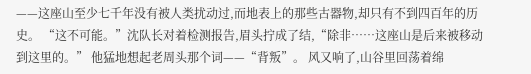——这座山至少七千年没有被人类扰动过,而地表上的那些古器物,却只有不到四百年的历史。 “这不可能。”沈队长对着检测报告,眉头拧成了结,“除非……这座山是后来被移动到这里的。” 他猛地想起老周头那个词——“背叛”。 风又响了,山谷里回荡着绵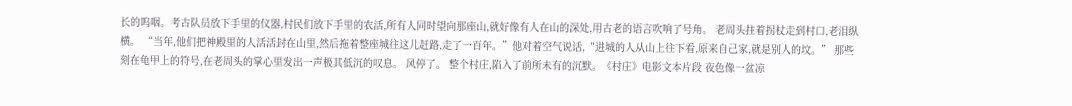长的呜咽。考古队员放下手里的仪器,村民们放下手里的农活,所有人同时望向那座山,就好像有人在山的深处,用古老的语言吹响了号角。 老周头拄着拐杖走到村口,老泪纵横。 “当年,他们把神殿里的人活活封在山里,然后拖着整座城往这儿赶路,走了一百年。”他对着空气说话,“进城的人从山上往下看,原来自己家,就是别人的坟。” 那些刻在龟甲上的符号,在老周头的掌心里发出一声极其低沉的叹息。 风停了。 整个村庄,陷入了前所未有的沉默。《村庄》电影文本片段 夜色像一盆凉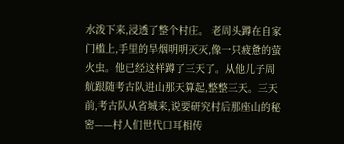水泼下来,浸透了整个村庄。 老周头蹲在自家门槛上,手里的旱烟明明灭灭,像一只疲惫的萤火虫。他已经这样蹲了三天了。从他儿子周航跟随考古队进山那天算起,整整三天。三天前,考古队从省城来,说要研究村后那座山的秘密——村人们世代口耳相传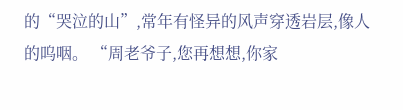的“哭泣的山”,常年有怪异的风声穿透岩层,像人的呜咽。 “周老爷子,您再想想,你家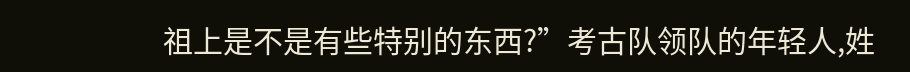祖上是不是有些特别的东西?”考古队领队的年轻人,姓